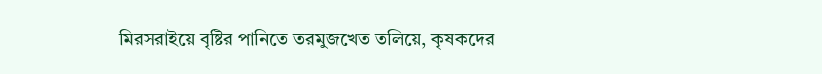মিরসরাইয়ে বৃষ্টির পানিতে তরমুজখেত তলিয়ে, কৃষকদের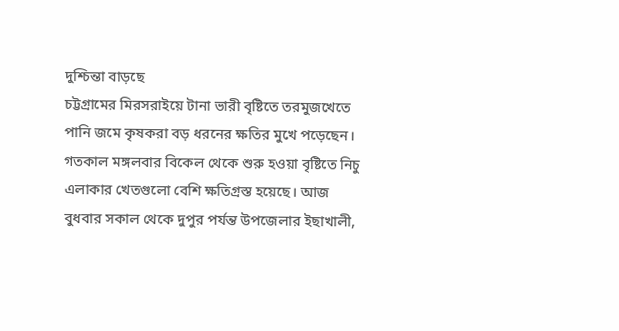দুশ্চিন্তা বাড়ছে
চট্টগ্রামের মিরসরাইয়ে টানা ভারী বৃষ্টিতে তরমুজখেতে পানি জমে কৃষকরা বড় ধরনের ক্ষতির মুখে পড়েছেন। গতকাল মঙ্গলবার বিকেল থেকে শুরু হওয়া বৃষ্টিতে নিচু এলাকার খেতগুলো বেশি ক্ষতিগ্রস্ত হয়েছে। আজ বুধবার সকাল থেকে দুপুর পর্যন্ত উপজেলার ইছাখালী,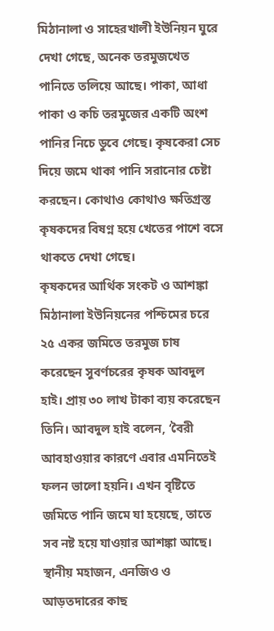মিঠানালা ও সাহেরখালী ইউনিয়ন ঘুরে দেখা গেছে, অনেক তরমুজখেত পানিতে তলিয়ে আছে। পাকা, আধা পাকা ও কচি তরমুজের একটি অংশ পানির নিচে ডুবে গেছে। কৃষকেরা সেচ দিয়ে জমে থাকা পানি সরানোর চেষ্টা করছেন। কোথাও কোথাও ক্ষতিগ্রস্ত কৃষকদের বিষণ্ন হয়ে খেতের পাশে বসে থাকতে দেখা গেছে।
কৃষকদের আর্থিক সংকট ও আশঙ্কা
মিঠানালা ইউনিয়নের পশ্চিমের চরে ২৫ একর জমিতে তরমুজ চাষ করেছেন সুবর্ণচরের কৃষক আবদুল হাই। প্রায় ৩০ লাখ টাকা ব্যয় করেছেন তিনি। আবদুল হাই বলেন, ‘বৈরী আবহাওয়ার কারণে এবার এমনিতেই ফলন ভালো হয়নি। এখন বৃষ্টিতে জমিতে পানি জমে যা হয়েছে, তাতে সব নষ্ট হয়ে যাওয়ার আশঙ্কা আছে। স্থানীয় মহাজন, এনজিও ও আড়তদারের কাছ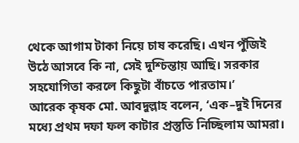থেকে আগাম টাকা নিয়ে চাষ করেছি। এখন পুঁজিই উঠে আসবে কি না, সেই দুশ্চিন্তায় আছি। সরকার সহযোগিতা করলে কিছুটা বাঁচতে পারতাম।’
আরেক কৃষক মো. আবদুল্লাহ বলেন, ‘এক–দুই দিনের মধ্যে প্রথম দফা ফল কাটার প্রস্তুতি নিচ্ছিলাম আমরা।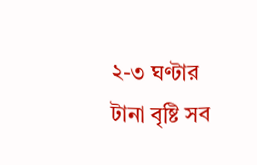২-৩ ঘণ্টার টানা বৃষ্টি সব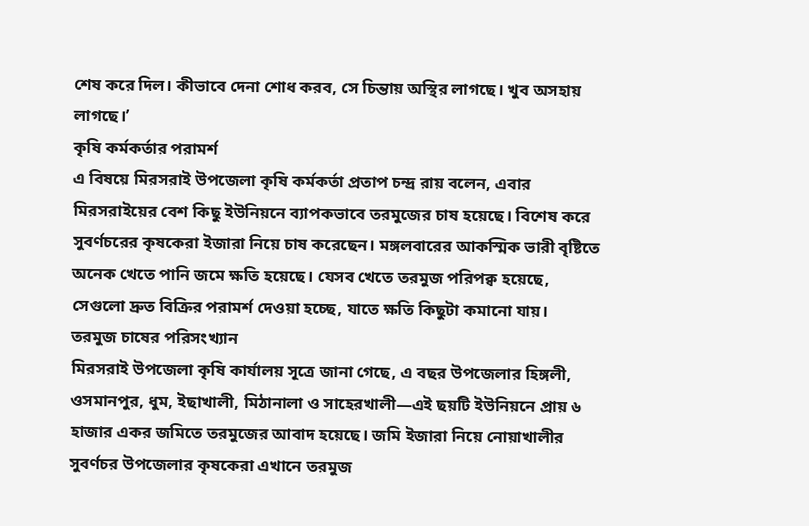শেষ করে দিল। কীভাবে দেনা শোধ করব, সে চিন্তায় অস্থির লাগছে। খুব অসহায় লাগছে।’
কৃষি কর্মকর্তার পরামর্শ
এ বিষয়ে মিরসরাই উপজেলা কৃষি কর্মকর্তা প্রতাপ চন্দ্র রায় বলেন, এবার মিরসরাইয়ের বেশ কিছু ইউনিয়নে ব্যাপকভাবে তরমুজের চাষ হয়েছে। বিশেষ করে সুবর্ণচরের কৃষকেরা ইজারা নিয়ে চাষ করেছেন। মঙ্গলবারের আকস্মিক ভারী বৃষ্টিতে অনেক খেতে পানি জমে ক্ষতি হয়েছে। যেসব খেতে তরমুজ পরিপক্ব হয়েছে, সেগুলো দ্রুত বিক্রির পরামর্শ দেওয়া হচ্ছে, যাতে ক্ষতি কিছুটা কমানো যায়।
তরমুজ চাষের পরিসংখ্যান
মিরসরাই উপজেলা কৃষি কার্যালয় সূত্রে জানা গেছে, এ বছর উপজেলার হিঙ্গলী, ওসমানপুর, ধুম, ইছাখালী, মিঠানালা ও সাহেরখালী—এই ছয়টি ইউনিয়নে প্রায় ৬ হাজার একর জমিতে তরমুজের আবাদ হয়েছে। জমি ইজারা নিয়ে নোয়াখালীর সুবর্ণচর উপজেলার কৃষকেরা এখানে তরমুজ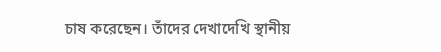চাষ করেছেন। তাঁদের দেখাদেখি স্থানীয়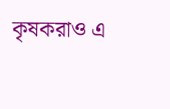কৃষকরাও এ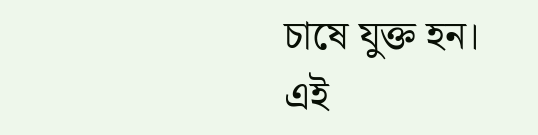চাষে যুক্ত হন।
এই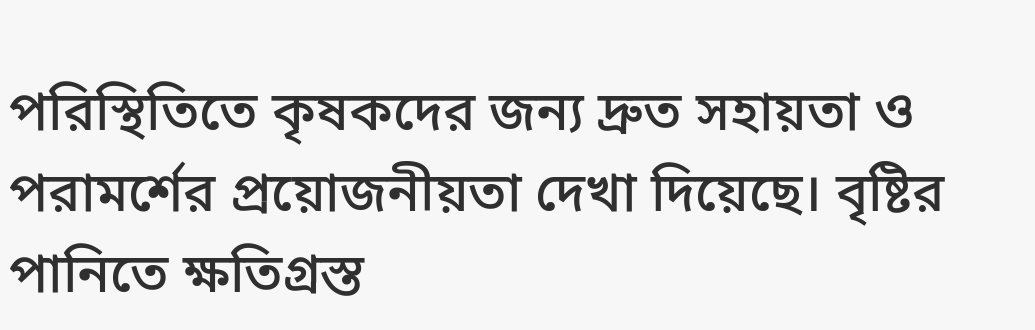পরিস্থিতিতে কৃষকদের জন্য দ্রুত সহায়তা ও পরামর্শের প্রয়োজনীয়তা দেখা দিয়েছে। বৃষ্টির পানিতে ক্ষতিগ্রস্ত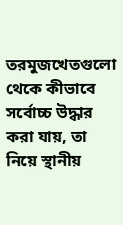তরমুজখেতগুলো থেকে কীভাবে সর্বোচ্চ উদ্ধার করা যায়, তা নিয়ে স্থানীয়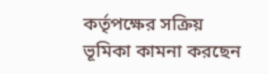কর্তৃপক্ষের সক্রিয় ভূমিকা কামনা করছেন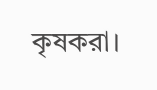কৃষকরা।